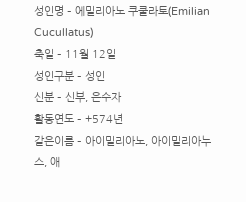성인명 – 에밀리아노 쿠쿨라토(Emilian Cucullatus)
축일 – 11월 12일
성인구분 – 성인
신분 – 신부, 은수자
활동연도 – +574년
같은이름 – 아이밀리아노, 아이밀리아누스, 애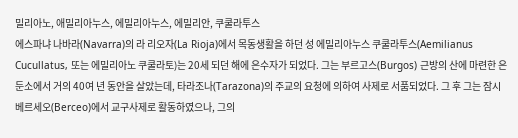밀리아노, 애밀리아누스, 에밀리아누스, 에밀리안, 쿠쿨라투스
에스파냐 나바라(Navarra)의 라 리오자(La Rioja)에서 목동생활을 하던 성 에밀리아누스 쿠쿨라투스(Aemilianus Cucullatus, 또는 에밀리아노 쿠쿨라토)는 20세 되던 해에 은수자가 되었다. 그는 부르고스(Burgos) 근방의 산에 마련한 은둔소에서 거의 40여 년 동안을 살았는데, 타라조나(Tarazona)의 주교의 요청에 의하여 사제로 서품되었다. 그 후 그는 잠시 베르세오(Berceo)에서 교구사제로 활동하였으나, 그의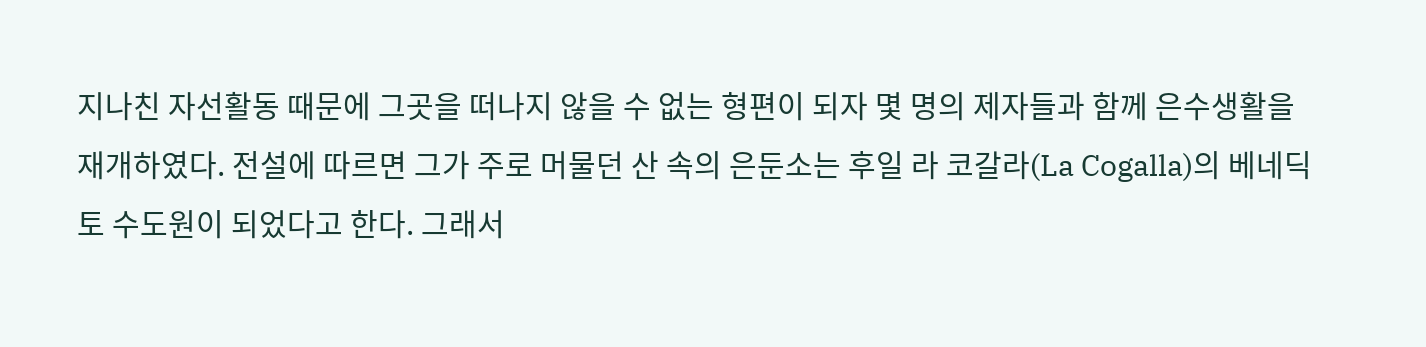지나친 자선활동 때문에 그곳을 떠나지 않을 수 없는 형편이 되자 몇 명의 제자들과 함께 은수생활을 재개하였다. 전설에 따르면 그가 주로 머물던 산 속의 은둔소는 후일 라 코갈라(La Cogalla)의 베네딕토 수도원이 되었다고 한다. 그래서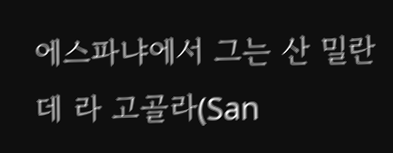에스파냐에서 그는 산 밀란 데 라 고골라(San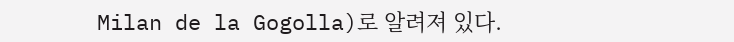Milan de la Gogolla)로 알려져 있다.